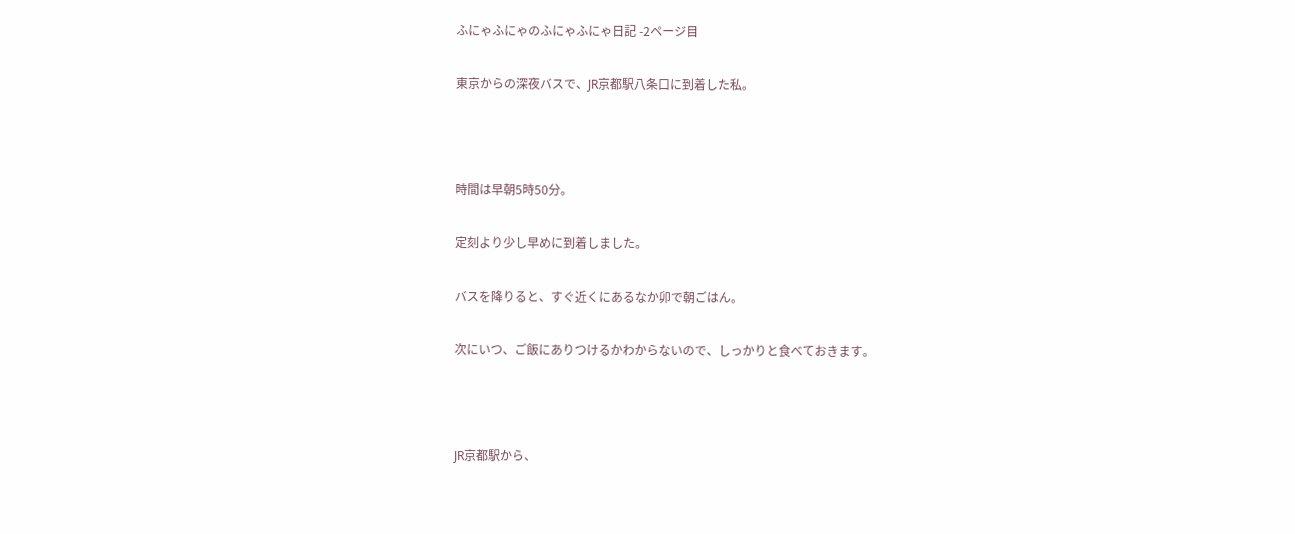ふにゃふにゃのふにゃふにゃ日記 -2ページ目

東京からの深夜バスで、JR京都駅八条口に到着した私。



時間は早朝5時50分。

定刻より少し早めに到着しました。

バスを降りると、すぐ近くにあるなか卯で朝ごはん。

次にいつ、ご飯にありつけるかわからないので、しっかりと食べておきます。



JR京都駅から、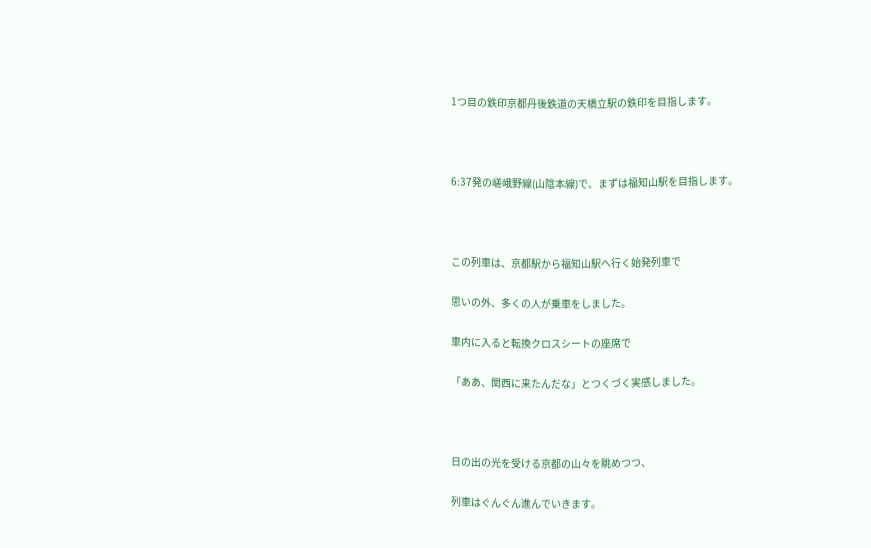1つ目の鉄印京都丹後鉄道の天橋立駅の鉄印を目指します。



6:37発の嵯峨野線(山陰本線)で、まずは福知山駅を目指します。



この列車は、京都駅から福知山駅へ行く始発列車で

思いの外、多くの人が乗車をしました。

車内に入ると転換クロスシートの座席で

「ああ、関西に来たんだな」とつくづく実感しました。



日の出の光を受ける京都の山々を眺めつつ、

列車はぐんぐん進んでいきます。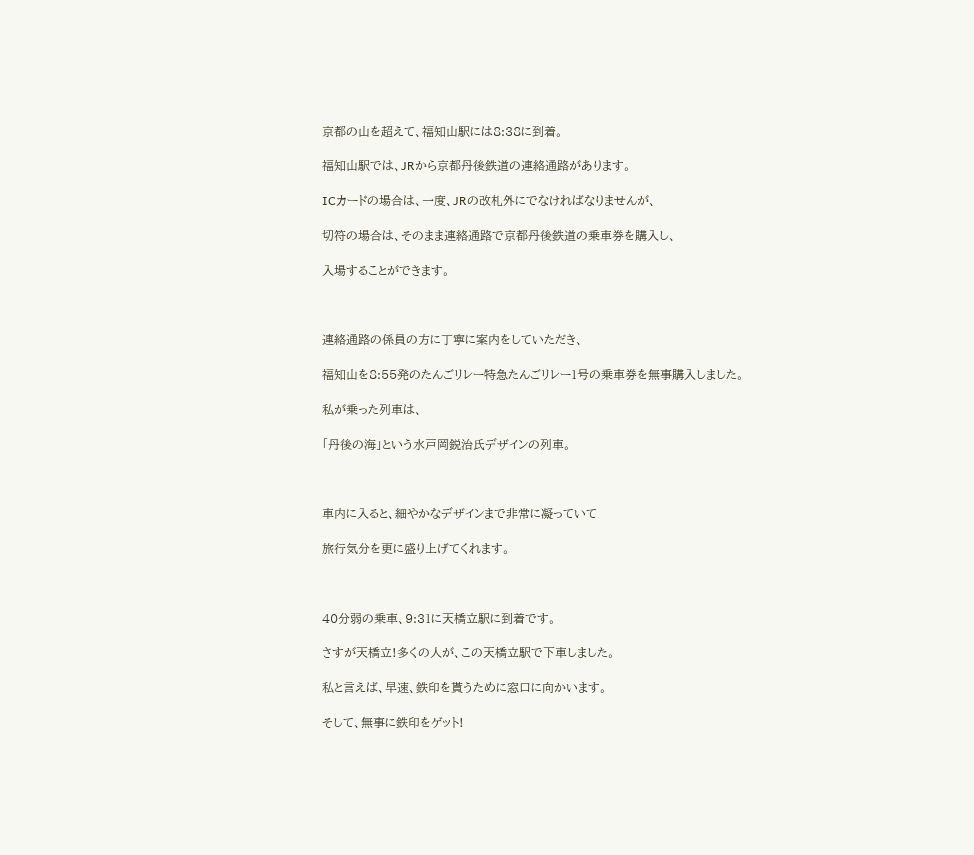京都の山を超えて、福知山駅には8:38に到着。

福知山駅では、JRから京都丹後鉄道の連絡通路があります。

ICカードの場合は、一度、JRの改札外にでなければなりませんが、

切符の場合は、そのまま連絡通路で京都丹後鉄道の乗車券を購入し、

入場することができます。



連絡通路の係員の方に丁寧に案内をしていただき、

福知山を8:55発のたんごリレー特急たんごリレー1号の乗車券を無事購入しました。

私が乗った列車は、

「丹後の海」という水戸岡鋭治氏デザインの列車。



車内に入ると、細やかなデザインまで非常に凝っていて

旅行気分を更に盛り上げてくれます。



40分弱の乗車、9:31に天橋立駅に到着です。

さすが天橋立!多くの人が、この天橋立駅で下車しました。

私と言えば、早速、鉄印を貰うために窓口に向かいます。

そして、無事に鉄印をゲット!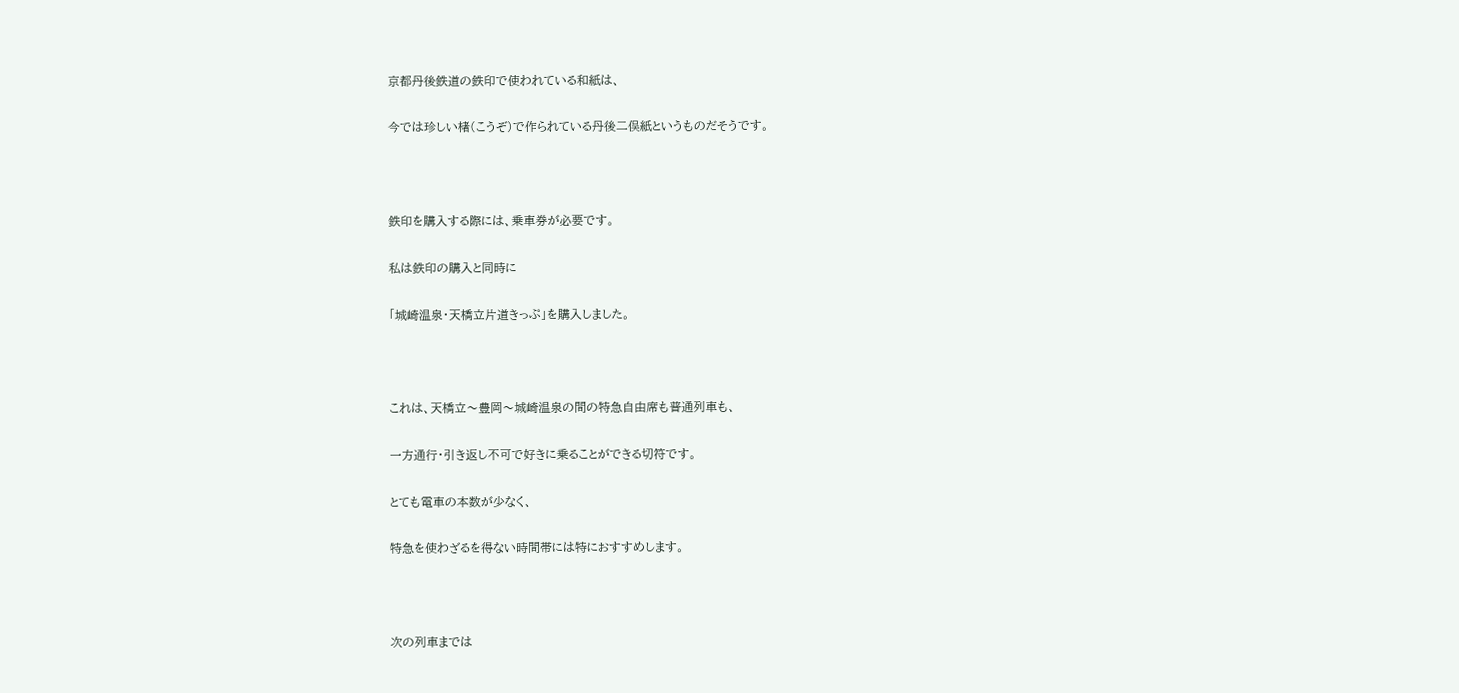京都丹後鉄道の鉄印で使われている和紙は、

今では珍しい楮(こうぞ)で作られている丹後二俣紙というものだそうです。



鉄印を購入する際には、乗車券が必要です。

私は鉄印の購入と同時に

「城崎温泉・天橋立片道きっぷ」を購入しました。



これは、天橋立〜豊岡〜城崎温泉の間の特急自由席も普通列車も、

一方通行・引き返し不可で好きに乗ることができる切符です。

とても電車の本数が少なく、

特急を使わざるを得ない時間帯には特におすすめします。



次の列車までは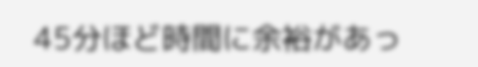45分ほど時間に余裕があっ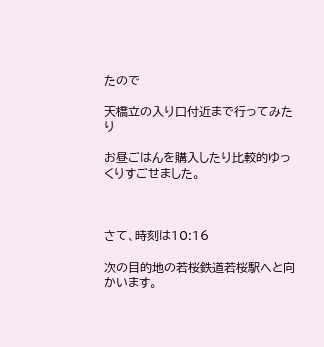たので

天橋立の入り口付近まで行ってみたり

お昼ごはんを購入したり比較的ゆっくりすごせました。



さて、時刻は10:16

次の目的地の若桜鉄道若桜駅へと向かいます。